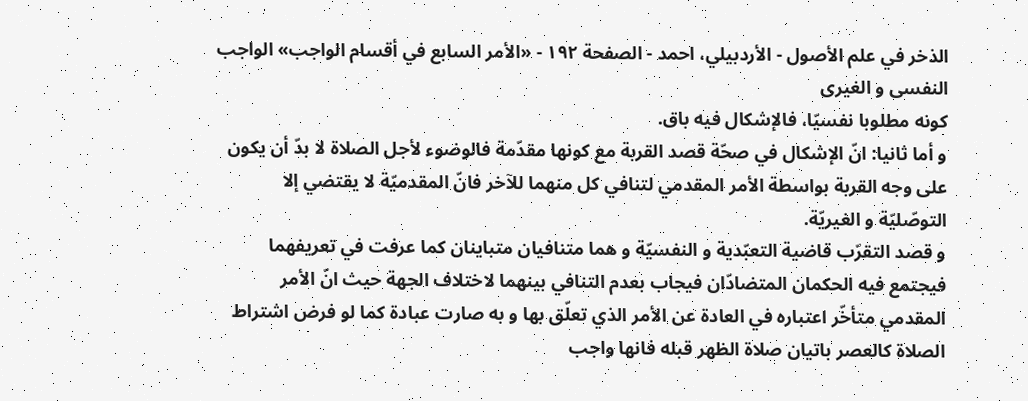الذخر في علم الأصول - الأردبيلي، احمد - الصفحة ١٩٢ - «الأمر السابع في أقسام الواجب» الواجب النفسى و الغيرى
كونه مطلوبا نفسيّا، فالإشكال فيه باق.
و أما ثانيا: انّ الإشكال في صحّة قصد القربة مع كونها مقدّمة فالوضوء لأجل الصلاة لا بدّ أن يكون على وجه القربة بواسطة الأمر المقدمي لتنافي كل منهما للآخر فانّ المقدميّة لا يقتضي إلا التوصّليّة و الغيريّة.
و قصد التقرّب قاضية التعبّدية و النفسيّة و هما متنافيان متباينان كما عرفت في تعريفهما فيجتمع فيه الحكمان المتضادّان فيجاب بعدم التنافي بينهما لاختلاف الجهة حيث انّ الأمر المقدمي متأخّر اعتباره في العادة عن الأمر الذي تعلّق بها و به صارت عبادة كما لو فرض اشتراط الصلاة كالعصر باتيان صلاة الظهر قبله فانها واجب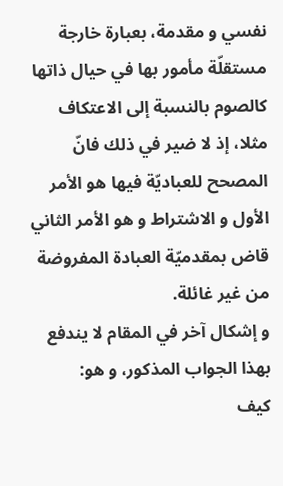نفسي و مقدمة، بعبارة خارجة مستقلّة مأمور بها في حيال ذاتها كالصوم بالنسبة إلى الاعتكاف مثلا، إذ لا ضير في ذلك فانّ المصحح للعباديّة فيها هو الأمر الأول و الاشتراط و هو الأمر الثاني قاض بمقدميّة العبادة المفروضة من غير غائلة.
و إشكال آخر في المقام لا يندفع بهذا الجواب المذكور، و هو:
كيف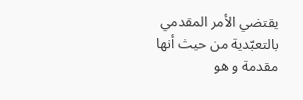يقتضي الأمر المقدمي بالتعبّدية من حيث أنها مقدمة و هو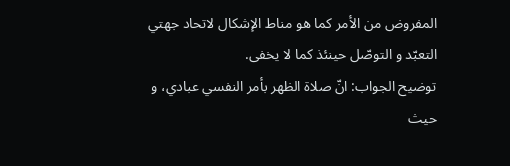المفروض من الأمر كما هو مناط الإشكال لاتحاد جهتي التعبّد و التوصّل حينئذ كما لا يخفى.
توضيح الجواب: انّ صلاة الظهر بأمر النفسي عبادي، و حيث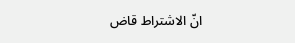انّ الاشتراط قاض